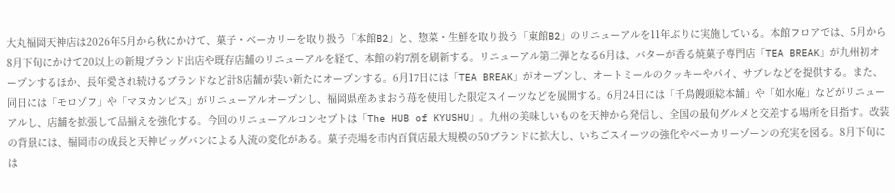大丸福岡天神店は2026年5月から秋にかけて、菓子・ベーカリーを取り扱う「本館B2」と、惣菜・生鮮を取り扱う「東館B2」のリニューアルを11年ぶりに実施している。本館フロアでは、5月から8月下旬にかけて20以上の新規ブランド出店や既存店舗のリニューアルを経て、本館の約7割を刷新する。リニューアル第二弾となる6月は、バターが香る焼菓子専門店「TEA BREAK」が九州初オープンするほか、長年愛され続けるブランドなど計8店舗が装い新たにオープンする。6月17日には「TEA BREAK」がオープンし、オートミールのクッキーやパイ、サブレなどを提供する。また、同日には「モロゾフ」や「マヌカンピス」がリニューアルオープンし、福岡県産あまおう苺を使用した限定スイーツなどを展開する。6月24日には「千鳥饅頭総本舗」や「如水庵」などがリニューアルし、店舗を拡張して品揃えを強化する。今回のリニューアルコンセプトは「The HUB of KYUSHU」。九州の美味しいものを天神から発信し、全国の最旬グルメと交差する場所を目指す。改装の背景には、福岡市の成長と天神ビッグバンによる人流の変化がある。菓子売場を市内百貨店最大規模の50ブランドに拡大し、いちごスイーツの強化やベーカリーゾーンの充実を図る。8月下旬には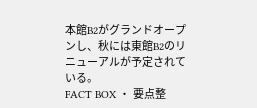本館B2がグランドオープンし、秋には東館B2のリニューアルが予定されている。
FACT BOX ・ 要点整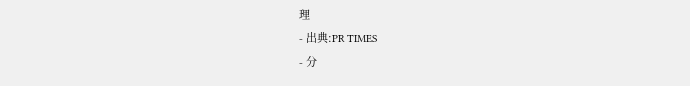理
- 出典:PR TIMES
- 分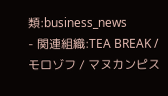類:business_news
- 関連組織:TEA BREAK / モロゾフ / マヌカンピス